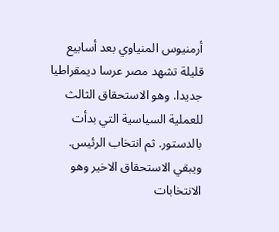أرمنيوس المنياوي بعد أسابيع قليلة تشهد مصر عرسا ديمقراطيا جديدا. وهو الاستحقاق الثالث للعملية السياسية التي بدأت بالدستور. ثم انتخاب الرئيس. ويبقي الاستحقاق الاخير وهو الانتخابات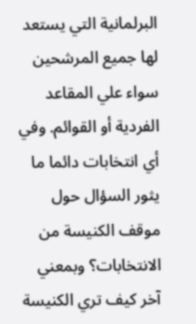البرلمانية التي يستعد لها جميع المرشحين سواء علي المقاعد الفردية أو القوائم. وفي أي انتخابات دائما ما يثور السؤال حول موقف الكنيسة من الانتخابات؟ وبمعني آخر كيف تري الكنيسة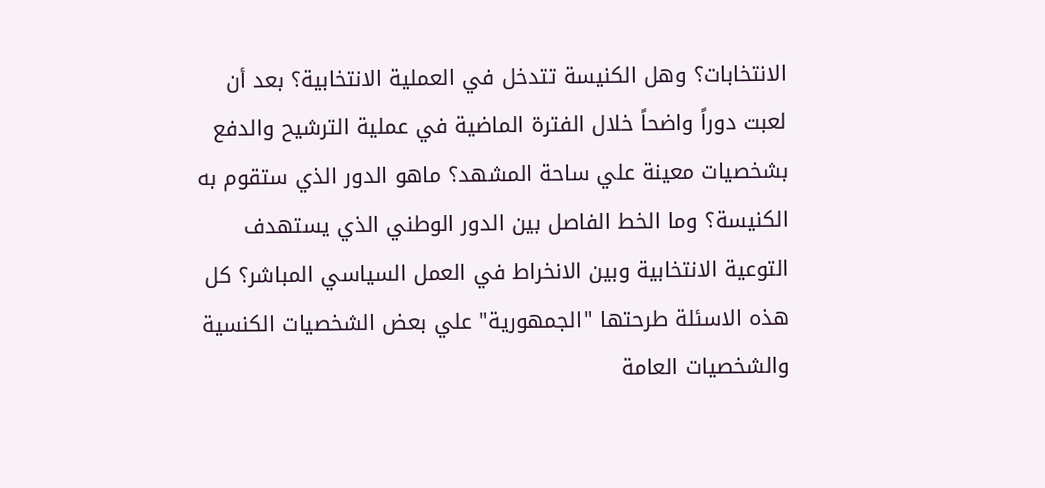الانتخابات؟ وهل الكنيسة تتدخل في العملية الانتخابية؟ بعد أن لعبت دوراً واضحاً خلال الفترة الماضية في عملية الترشيح والدفع بشخصيات معينة علي ساحة المشهد؟ ماهو الدور الذي ستقوم به الكنيسة؟ وما الخط الفاصل بين الدور الوطني الذي يستهدف التوعية الانتخابية وبين الانخراط في العمل السياسي المباشر؟ كل هذه الاسئلة طرحتها "الجمهورية" علي بعض الشخصيات الكنسية والشخصيات العامة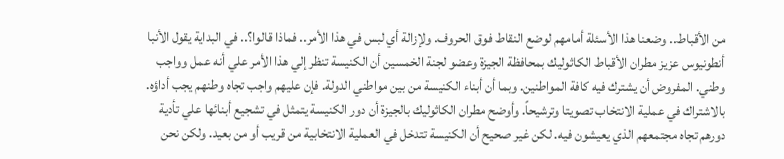من الأقباط.. وضعنا هذا الأسئلة أمامهم لوضع النقاط فوق الحروف. ولإزالة أي لبس في هذا الأمر.. فماذا قالوا؟.. في البداية يقول الأنبا أنطونيوس عزيز مطران الأقباط الكاثوليك بمحافظة الجيزة وعضو لجنة الخمسين أن الكنيسة تنظر إلي هذا الأمر علي أنه عمل وواجب وطني. المفروض أن يشترك فيه كافة المواطنين. وبما أن أبناء الكنيسة من بين مواطني الدولة. فإن عليهم واجب تجاه وطنهم يجب أداؤه. بالاشتراك في عملية الانتخاب تصويتا وترشيحاً. وأوضح مطران الكاثوليك بالجيزة أن دور الكنيسة يتمثل في تشجيع أبنائها علي تأدية دورهم تجاه مجتمعهم الذي يعيشون فيه. لكن غير صحيح أن الكنيسة تتدخل في العملية الانتخابية من قريب أو من بعيد. ولكن نحن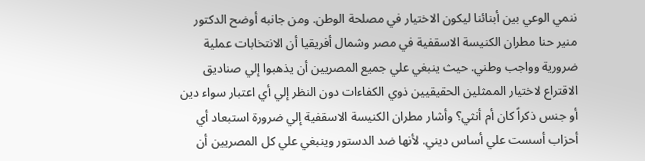ننمي الوعي بين أبنائنا ليكون الاختيار في مصلحة الوطن. ومن جانبه أوضح الدكتور منير حنا مطران الكنيسة الاسقفية في مصر وشمال أفريقيا أن الانتخابات عملية ضرورية وواجب وطني. حيث ينبغي علي جميع المصريين أن يذهبوا إلي صناديق الاقتراع لاختيار الممثلين الحقيقيين ذوي الكفاءات دون النظر إلي أي اعتبار سواء دين أو جنس ذكراً كان أم أنثي؟ وأشار مطران الكنيسة الاسقفية إلي ضرورة استبعاد أي أحزاب أسست علي أساس ديني. لأنها ضد الدستور وينبغي علي كل المصريين أن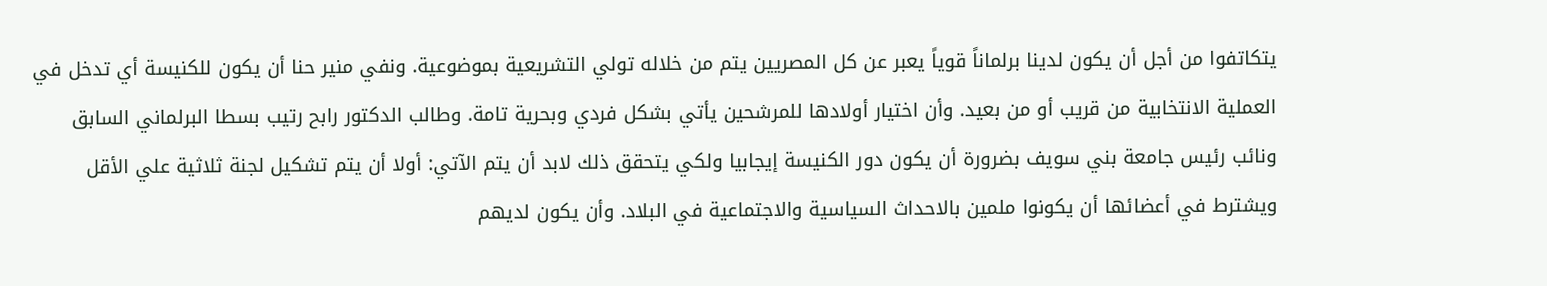يتكاتفوا من أجل أن يكون لدينا برلماناً قوياً يعبر عن كل المصريين يتم من خلاله تولي التشريعية بموضوعية. ونفي منير حنا أن يكون للكنيسة أي تدخل في العملية الانتخابية من قريب أو من بعيد. وأن اختيار أولادها للمرشحين يأتي بشكل فردي وبحرية تامة. وطالب الدكتور رابح رتيب بسطا البرلماني السابق ونائب رئيس جامعة بني سويف بضرورة أن يكون دور الكنيسة إيجابيا ولكي يتحقق ذلك لابد أن يتم الآتي: أولا أن يتم تشكيل لجنة ثلاثية علي الأقل ويشترط في أعضائها أن يكونوا ملمين بالاحداث السياسية والاجتماعية في البلاد. وأن يكون لديهم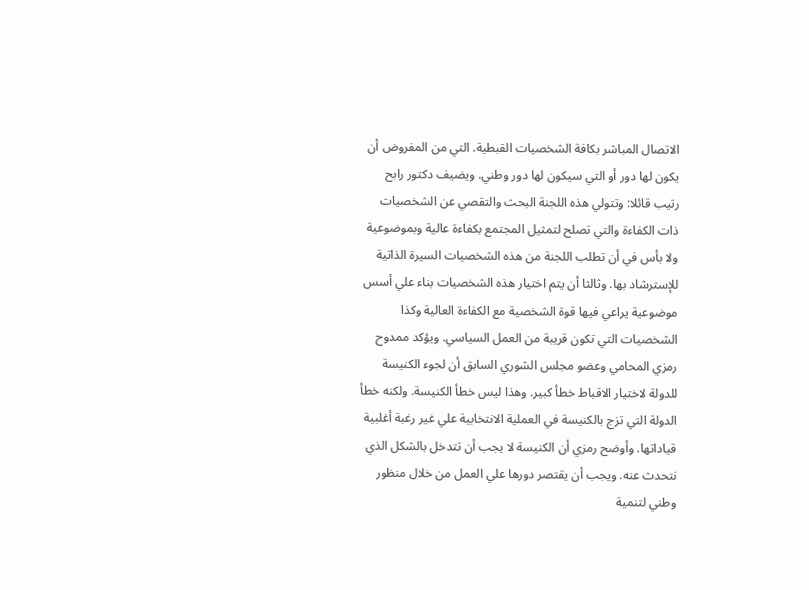الاتصال المباشر بكافة الشخصيات القبطية. التي من المفروض أن يكون لها دور أو التي سيكون لها دور وطني. ويضيف دكتور رابح رتيب قائلا: وتتولي هذه اللجنة البحث والتقصي عن الشخصيات ذات الكفاءة والتي تصلح لتمثيل المجتمع بكفاءة عالية وبموضوعية ولا بأس في أن تطلب اللجنة من هذه الشخصيات السيرة الذاتية للإسترشاد بها. وثالثا أن يتم اختيار هذه الشخصيات بناء علي أسس موضوعية يراعي فيها قوة الشخصية مع الكفاءة العالية وكذا الشخصيات التي تكون قريبة من العمل السياسي. ويؤكد ممدوح رمزي المحامي وعضو مجلس الشوري السابق أن لجوء الكنيسة للدولة لاختيار الاقباط خطأ كبير. وهذا ليس خطأ الكنيسة. ولكنه خطأ الدولة التي تزج بالكنيسة في العملية الانتخابية علي غير رغبة أغلبية قياداتها. وأوضح رمزي أن الكنيسة لا يجب أن تتدخل بالشكل الذي نتحدث عنه. ويجب أن يقتصر دورها علي العمل من خلال منظور وطني لتنمية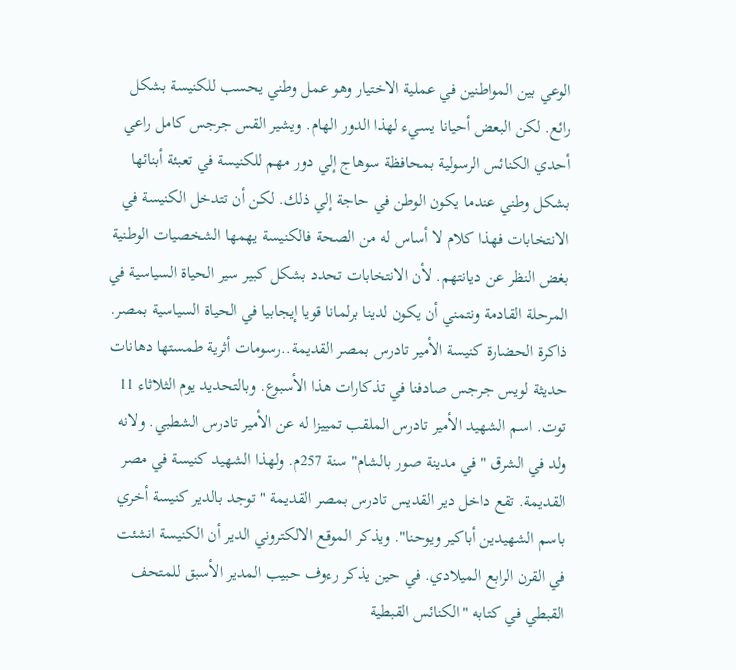الوعي بين المواطنين في عملية الاختيار وهو عمل وطني يحسب للكنيسة بشكل رائع. لكن البعض أحيانا يسيء لهذا الدور الهام. ويشير القس جرجس كامل راعي أحدي الكنائس الرسولية بمحافظة سوهاج إلي دور مهم للكنيسة في تعبئة أبنائها بشكل وطني عندما يكون الوطن في حاجة إلي ذلك. لكن أن تتدخل الكنيسة في الانتخابات فهذا كلام لا أساس له من الصحة فالكنيسة يهمها الشخصيات الوطنية بغض النظر عن ديانتهم. لأن الانتخابات تحدد بشكل كبير سير الحياة السياسية في المرحلة القادمة ونتمني أن يكون لدينا برلمانا قويا إيجابيا في الحياة السياسية بمصر. ذاكرة الحضارة كنيسة الأمير تادرس بمصر القديمة..رسومات أثرية طمستها دهانات حديثة لويس جرجس صادفنا في تذكارات هذا الأسبوع. وبالتحديد يوم الثلاثاء 11 توت. اسم الشهيد الأمير تادرس الملقب تمييزا له عن الأمير تادرس الشطبي. ولانه ولد في الشرق "في مدينة صور بالشام" سنة 257م. ولهذا الشهيد كنيسة في مصر القديمة. تقع داخل دير القديس تادرس بمصر القديمة "توجد بالدير كنيسة أخري باسم الشهيدين أباكير ويوحنا". ويذكر الموقع الالكتروني الدير أن الكنيسة انشئت في القرن الرابع الميلادي. في حين يذكر رءوف حبيب المدير الأسبق للمتحف القبطي في كتابه "الكنائس القبطية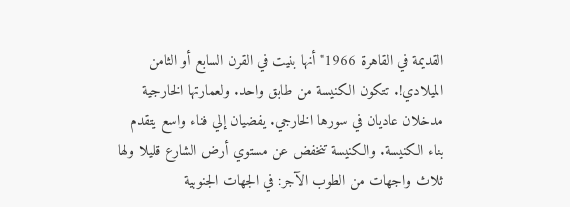القديمة في القاهرة 1966" أنها بنيت في القرن السابع أو الثامن الميلادي!. تتكون الكنيسة من طابق واحد. ولعمارتها الخارجية مدخلان عاديان في سورها الخارجي. يفضيان إلي فناء واسع يتقدم بناء الكنيسة. والكنيسة تنخفض عن مستوي أرض الشارع قليلا ولها ثلاث واجهات من الطوب الآجر: في الجهات الجنوبية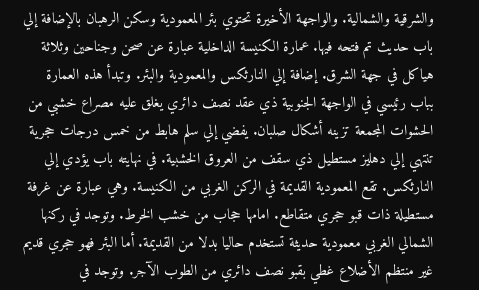والشرقية والشمالية. والواجهة الأخيرة تحتوي بئر المعمودية وسكن الرهبان بالإضافة إلي باب حديث تم فتحه فيها. عمارة الكنيسة الداخلية عبارة عن صحن وجناحين وثلاثة هياكل في جهة الشرق. إضافة إلي النارثكس والمعمودية والبئر. وتبدأ هذه العمارة بباب رئيسي في الواجهة الجنوبية ذي عقد نصف دائري يغلق عليه مصراع خشبي من الحشوات المجمعة تزينه أشكال صلبان. يفضي إلي سلم هابط من خمس درجات حجرية تنتهي إلي دهليز مستطيل ذي سقف من العروق الخشبية. في نهايته باب يؤدي إلي النارثكس. تقع المعمودية القديمة في الركن الغربي من الكنيسة. وهي عبارة عن غرفة مستطيلة ذات قبو حجري متقاطع. امامها حجاب من خشب الخرط. وتوجد في ركنها الشمالي الغربي معمودية حديثة تستخدم حاليا بدلا من القديمة. أما البئر فهو حجري قديم غير منتظم الأضلاع غطي بقبو نصف دائري من الطوب الآجر. وتوجد في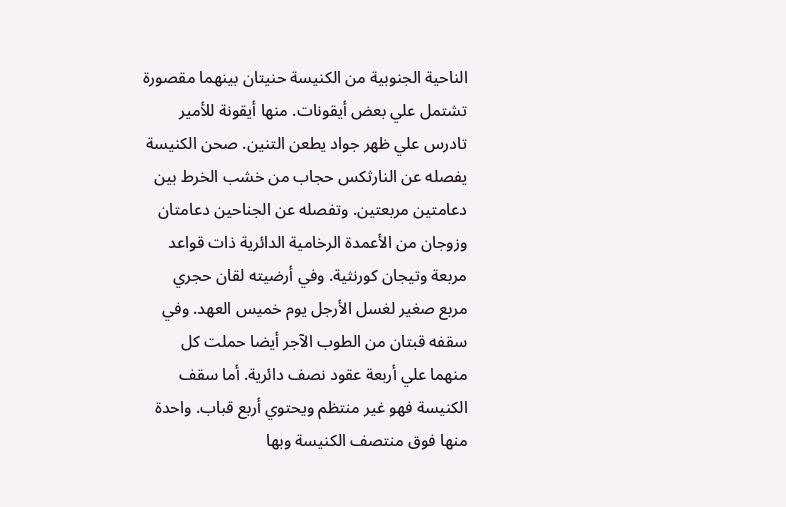الناحية الجنوبية من الكنيسة حنيتان بينهما مقصورة تشتمل علي بعض أيقونات. منها أيقونة للأمير تادرس علي ظهر جواد يطعن التنين. صحن الكنيسة يفصله عن النارثكس حجاب من خشب الخرط بين دعامتين مربعتين. وتفصله عن الجناحين دعامتان وزوجان من الأعمدة الرخامية الدائرية ذات قواعد مربعة وتيجان كورنثية. وفي أرضيته لقان حجري مربع صغير لغسل الأرجل يوم خميس العهد. وفي سقفه قبتان من الطوب الآجر أيضا حملت كل منهما علي أربعة عقود نصف دائرية. أما سقف الكنيسة فهو غير منتظم ويحتوي أربع قباب. واحدة منها فوق منتصف الكنيسة وبها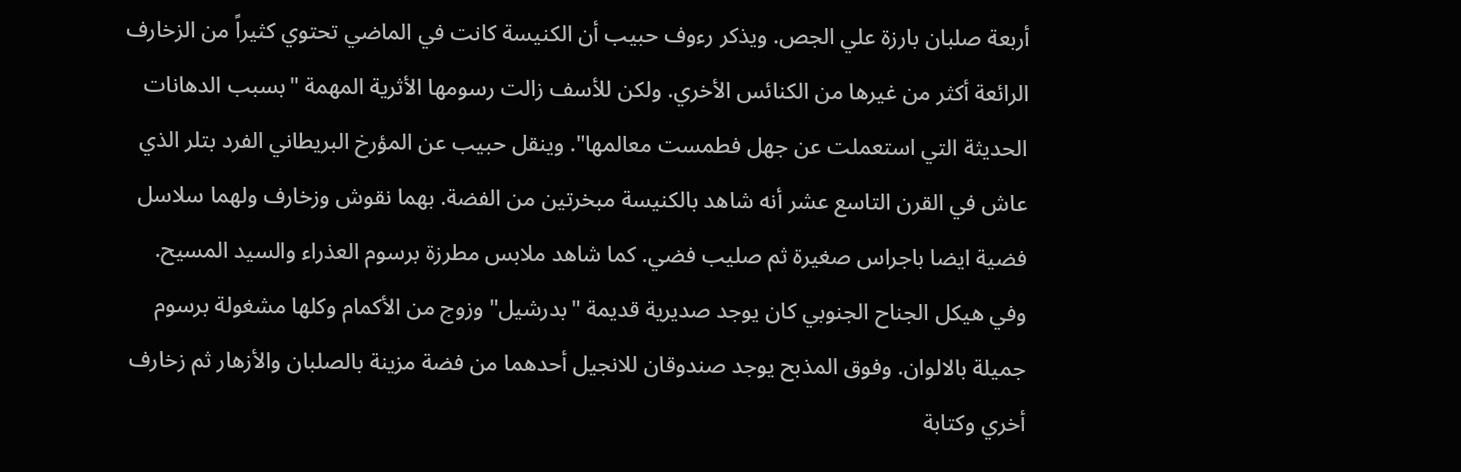أربعة صلبان بارزة علي الجص. ويذكر رءوف حبيب أن الكنيسة كانت في الماضي تحتوي كثيراً من الزخارف الرائعة أكثر من غيرها من الكنائس الأخري. ولكن للأسف زالت رسومها الأثرية المهمة "بسبب الدهانات الحديثة التي استعملت عن جهل فطمست معالمها". وينقل حبيب عن المؤرخ البريطاني الفرد بتلر الذي عاش في القرن التاسع عشر أنه شاهد بالكنيسة مبخرتين من الفضة. بهما نقوش وزخارف ولهما سلاسل فضية ايضا باجراس صغيرة ثم صليب فضي. كما شاهد ملابس مطرزة برسوم العذراء والسيد المسيح. وفي هيكل الجناح الجنوبي كان يوجد صديرية قديمة "بدرشيل" وزوج من الأكمام وكلها مشغولة برسوم جميلة بالالوان. وفوق المذبح يوجد صندوقان للانجيل أحدهما من فضة مزينة بالصلبان والأزهار ثم زخارف أخري وكتابة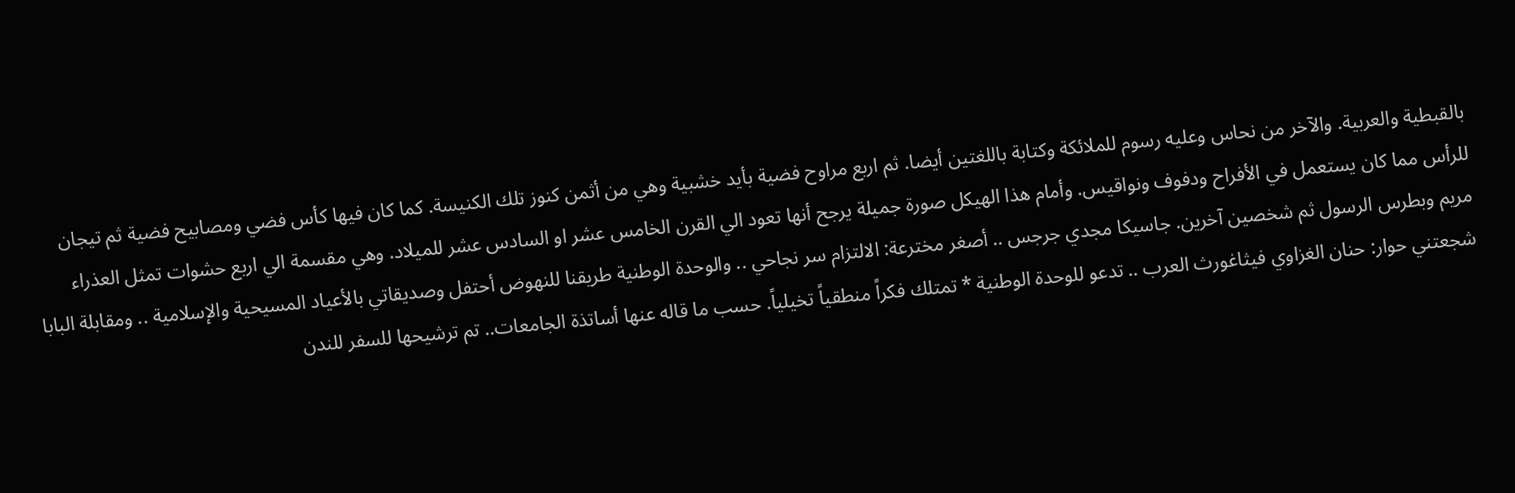بالقبطية والعربية. والآخر من نحاس وعليه رسوم للملائكة وكتابة باللغتين أيضا. ثم اربع مراوح فضية بأيد خشبية وهي من أثمن كنوز تلك الكنيسة. كما كان فيها كأس فضي ومصابيح فضية ثم تيجان للرأس مما كان يستعمل في الأفراح ودفوف ونواقيس. وأمام هذا الهيكل صورة جميلة يرجح أنها تعود الي القرن الخامس عشر او السادس عشر للميلاد. وهي مقسمة الي اربع حشوات تمثل العذراء مريم وبطرس الرسول ثم شخصين آخرين. جاسيكا مجدي جرجس .. أصغر مخترعة: الالتزام سر نجاحي .. والوحدة الوطنية طريقنا للنهوض أحتفل وصديقاتي بالأعياد المسيحية والإسلامية .. ومقابلة البابا شجعتني حوار: حنان الغزاوي فيثاغورث العرب .. تدعو للوحدة الوطنية * تمتلك فكراً منطقياً تخيلياً. حسب ما قاله عنها أساتذة الجامعات.. تم ترشيحها للسفر للندن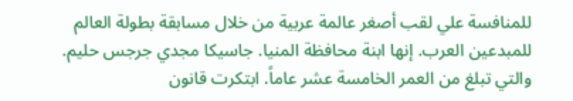للمنافسة علي لقب أصغر عالمة عربية من خلال مسابقة بطولة العالم للمبدعين العرب. إنها ابنة محافظة المنيا. جاسيكا مجدي جرجس حليم. والتي تبلغ من العمر الخامسة عشر عاماً. ابتكرت قانون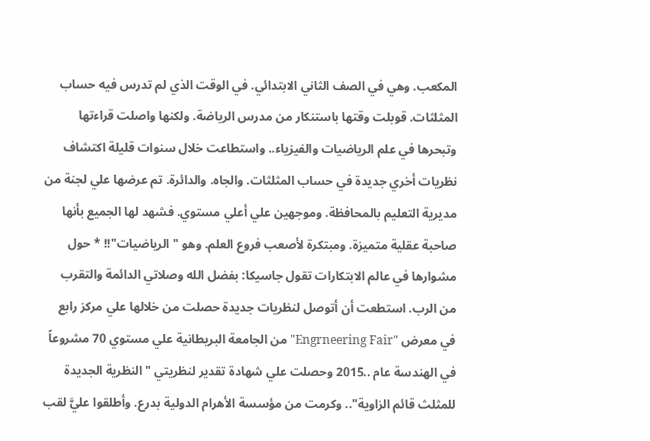المكعب. وهي في الصف الثاني الابتدائي. في الوقت الذي لم تدرس فيه حساب المثلثات. قوبلت وقتها باستنكار من مدرس الرياضة. ولكنها واصلت قراءتها وتبحرها في علم الرياضيات والفيزياء.. واستطاعت خلال سنوات قليلة اكتشاف نظريات أخري جديدة في حساب المثلثات. والجاه. والدائرة. تم عرضها علي لجنة من مديرية التعليم بالمحافظة. وموجهين علي أعلي مستوي. فشهد لها الجميع بأنها صاحبة عقلية متميزة. ومبتكرة لأصعب فروع العلم. وهو "الرياضيات"!! * حول مشوارها في عالم الابتكارات تقول جاسيكا: بفضل الله وصلاتي الدائمة والتقرب من الرب. استطعت أن أتوصل لنظريات جديدة حصلت من خلالها علي مركز رابع في معرض "Engrneering Fair" من الجامعة البريطانية علي مستوي 70 مشروعاً في الهندسة عام ..2015 وحصلت علي شهادة تقدير لنظريتي "النظرية الجديدة للمثلث قائم الزاوية".. وكرمت من مؤسسة الأهرام الدولية بدرع. وأطلقوا عليَّ لقب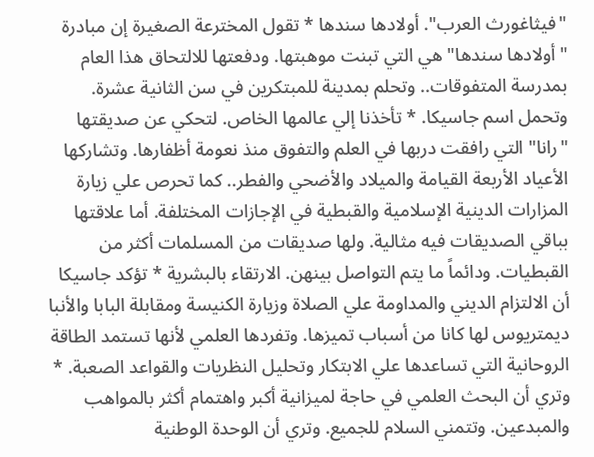"فيثاغورث العرب". أولادها سندها * تقول المخترعة الصغيرة إن مبادرة "أولادها سندها" هي التي تبنت موهبتها. ودفعتها للالتحاق هذا العام بمدرسة المتفوقات.. وتحلم بمدينة للمبتكرين في سن الثانية عشرة. وتحمل اسم جاسيكا. * تأخذنا إلي عالمها الخاص. لتحكي عن صديقتها "رانا" التي رافقت دربها في العلم والتفوق منذ نعومة أظفارها. وتشاركها الأعياد الأربعة القيامة والميلاد والأضحي والفطر.. كما تحرص علي زيارة المزارات الدينية الإسلامية والقبطية في الإجازات المختلفة. أما علاقتها بباقي الصديقات فيه مثالية. ولها صديقات من المسلمات أكثر من القبطيات. ودائماً ما يتم التواصل بينهن. الارتقاء بالبشرية * تؤكد جاسيكا أن الالتزام الديني والمداومة علي الصلاة وزيارة الكنيسة ومقابلة البابا والأنبا ديمتريوس لها كانا من أسباب تميزها. وتفردها العلمي لأنها تستمد الطاقة الروحانية التي تساعدها علي الابتكار وتحليل النظريات والقواعد الصعبة. * وتري أن البحث العلمي في حاجة لميزانية أكبر واهتمام أكثر بالمواهب والمبدعين. وتتمني السلام للجميع. وتري أن الوحدة الوطنية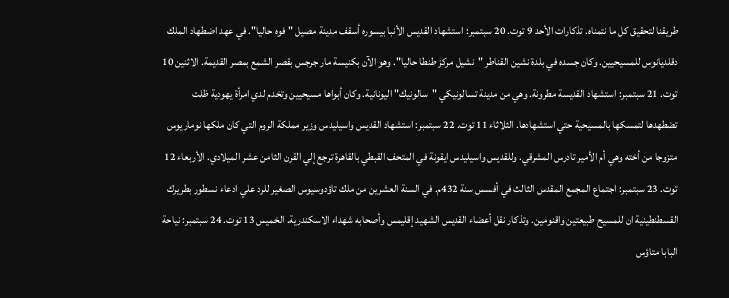طريقنا لتحقيق كل ما نتمناه. تذكارات الأحد 9 توت. 20 سبتمبر: استشهاد القديس الأنبا بيسوره أسقف مدينة مصيل "فوه حاليا". في عهد اضطهاد الملك دقلديانوس للمسيحيين. وكان جسده في بلدة نشين القناطر "نشيل مركز طنطا حاليا". وهو الآن بكنيسة مار جرجس بقصر الشمع بمصر القديمة. الاثنين 10 توت. 21 سبتمبر: استشهاد القديسة مطرونة. وهي من مدينة تسالونيكي "سالونيك" اليونانية. وكان أبواها مسيحيين وتخدم لدي امرأة يهودية ظلت تضطهدها لتمسكها بالمسيحية حتي استشهادها. الثلاثاء 11 توت. 22 سبتمبر: استشهاد القديس واسيليدس وزير مملكة الروم التي كان ملكها نوماريوس متزوجا من أخته وهي أم الأمير تادرس المشرقي. وللقديس واسيليدس ايقونة في المتحف القبطي بالقاهرة ترجع إلي القرن الثامن عشر الميلادي. الأربعاء 12 توت. 23 سبتمبر: اجتماع المجمع المقدس الثالث في أفسس سنة 432م. في السنة العشرين من ملك تاؤدوسيوس الصغير للرد علي ادعاء نسطور بطريرك القسطنطينية ان للمسيح طبيعتين واقنومين. وتذكار نقل أعضاء القديس الشهيد إقليمس وأصحابه شهداء الاسكندرية. الخميس 13 توت. 24 سبتمبر: نياحة البابا متاؤس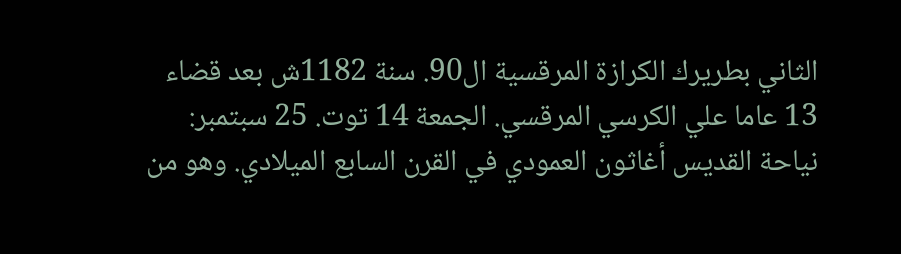الثاني بطريرك الكرازة المرقسية ال90. سنة 1182ش بعد قضاء 13 عاما علي الكرسي المرقسي. الجمعة 14 توت. 25 سبتمبر: نياحة القديس أغاثون العمودي في القرن السابع الميلادي. وهو من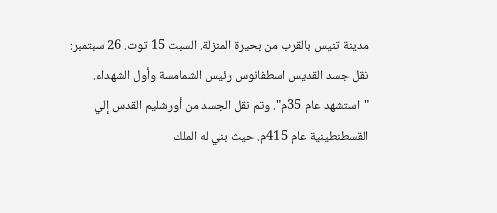مدينة تنيس بالقرب من بحيرة المنزلة. السبت 15 توت. 26 سبتمبر: نقل جسد القديس اسطفانوس رئيس الشمامسة وأول الشهداء. "استشهد عام 35م". وتم نقل الجسد من أورشليم القدس إلي القسطنطينية عام 415م. حيث بني له الملك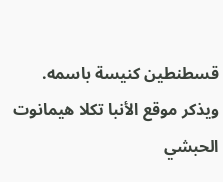قسطنطين كنيسة باسمه. ويذكر موقع الأنبا تكلا هيمانوت الحبشي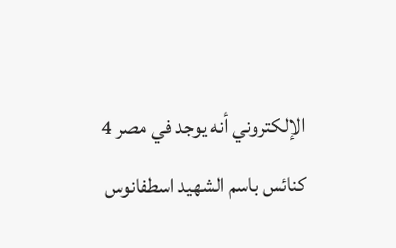الإلكتروني أنه يوجد في مصر 4 كنائس باسم الشهيد اسطفانوس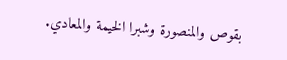بقوص والمنصورة وشبرا الخيمة والمعادي.